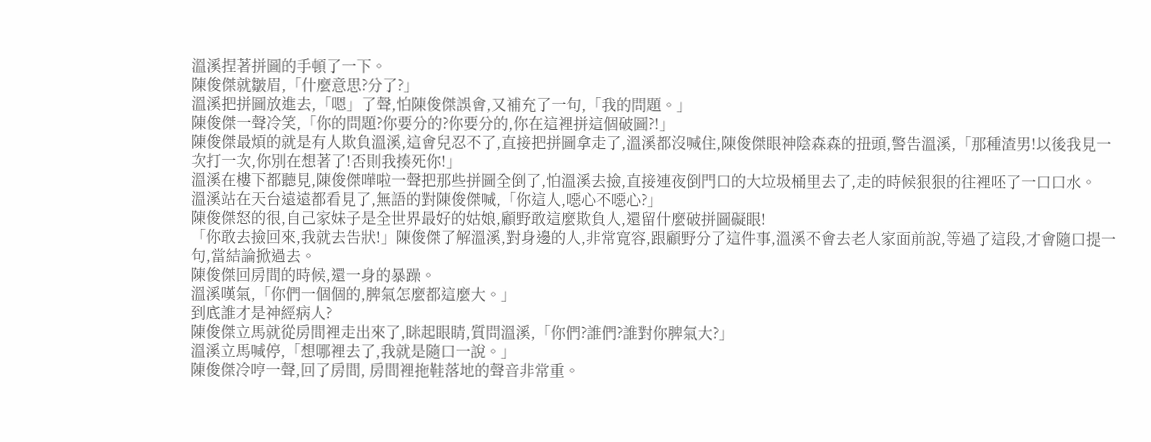溫溪捏著拼圖的手頓了一下。
陳俊傑就皺眉,「什麼意思?分了?」
溫溪把拼圖放進去,「嗯」了聲,怕陳俊傑誤會,又補充了一句,「我的問題。」
陳俊傑一聲冷笑,「你的問題?你要分的?你要分的,你在這裡拼這個破圖?!」
陳俊傑最煩的就是有人欺負溫溪,這會兒忍不了,直接把拼圖拿走了,溫溪都沒喊住,陳俊傑眼神陰森森的扭頭,警告溫溪,「那種渣男!以後我見一次打一次,你別在想著了!否則我揍死你!」
溫溪在樓下都聽見,陳俊傑嘩啦一聲把那些拼圖全倒了,怕溫溪去撿,直接連夜倒門口的大垃圾桶里去了,走的時候狠狠的往裡呸了一口口水。
溫溪站在天台遠遠都看見了,無語的對陳俊傑喊,「你這人,噁心不噁心?」
陳俊傑怒的很,自己家妹子是全世界最好的姑娘,顧野敢這麼欺負人,還留什麼破拼圖礙眼!
「你敢去撿回來,我就去告狀!」陳俊傑了解溫溪,對身邊的人,非常寬容,跟顧野分了這件事,溫溪不會去老人家面前說,等過了這段,才會隨口提一句,當結論掀過去。
陳俊傑回房間的時候,還一身的暴躁。
溫溪嘆氣,「你們一個個的,脾氣怎麼都這麼大。」
到底誰才是神經病人?
陳俊傑立馬就從房間裡走出來了,眯起眼睛,質問溫溪,「你們?誰們?誰對你脾氣大?」
溫溪立馬喊停,「想哪裡去了,我就是隨口一說。」
陳俊傑冷哼一聲,回了房間, 房間裡拖鞋落地的聲音非常重。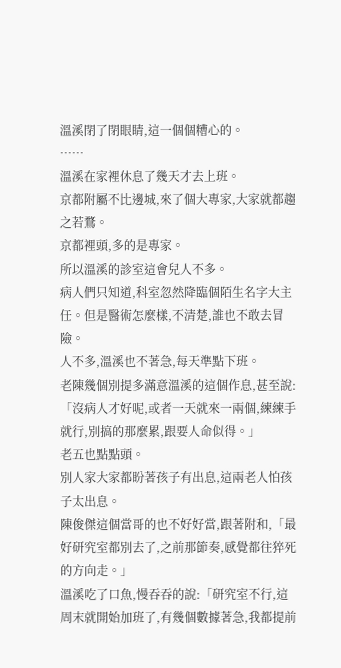溫溪閉了閉眼睛,這一個個糟心的。
……
溫溪在家裡休息了幾天才去上班。
京都附屬不比邊城,來了個大專家,大家就都趨之若鶩。
京都裡頭,多的是專家。
所以溫溪的診室這會兒人不多。
病人們只知道,科室忽然降臨個陌生名字大主任。但是醫術怎麼樣,不清楚,誰也不敢去冒險。
人不多,溫溪也不著急,每天準點下班。
老陳幾個別提多滿意溫溪的這個作息,甚至說:「沒病人才好呢,或者一天就來一兩個,練練手就行,別搞的那麼累,跟要人命似得。」
老五也點點頭。
別人家大家都盼著孩子有出息,這兩老人怕孩子太出息。
陳俊傑這個當哥的也不好好當,跟著附和,「最好研究室都別去了,之前那節奏,感覺都往猝死的方向走。」
溫溪吃了口魚,慢吞吞的說:「研究室不行,這周末就開始加班了,有幾個數據著急,我都提前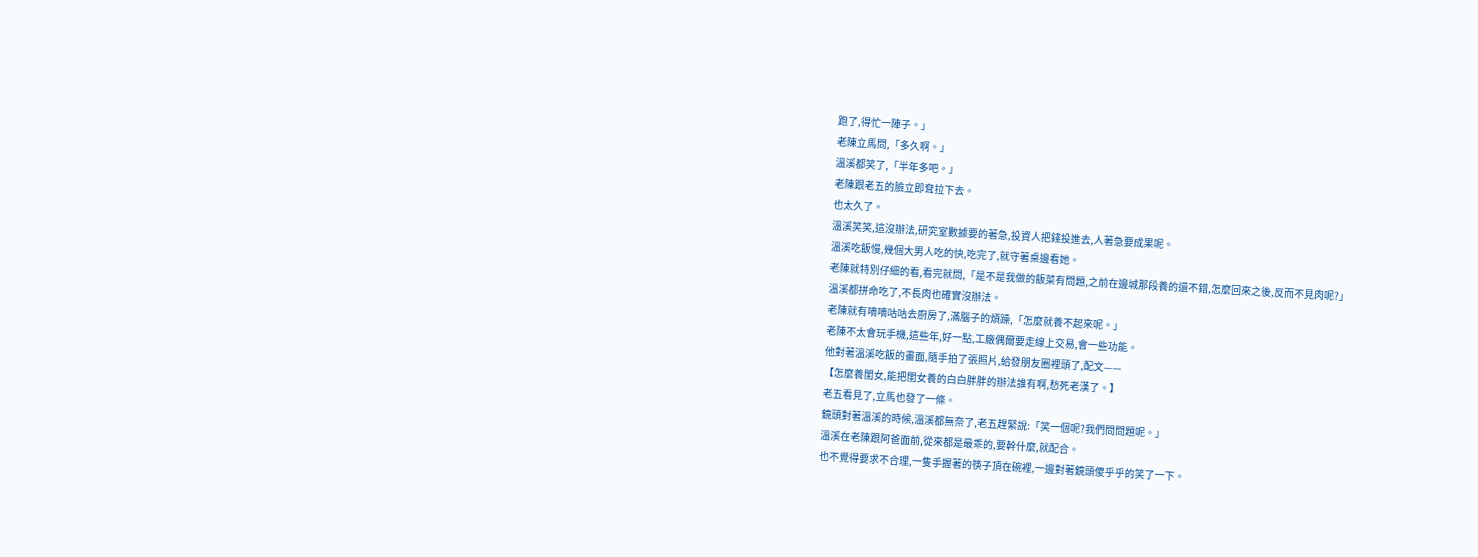跑了,得忙一陣子。」
老陳立馬問,「多久啊。」
溫溪都笑了,「半年多吧。」
老陳跟老五的臉立即耷拉下去。
也太久了。
溫溪笑笑,這沒辦法,研究室數據要的著急,投資人把錢投進去,人著急要成果呢。
溫溪吃飯慢,幾個大男人吃的快,吃完了,就守著桌邊看她。
老陳就特別仔細的看,看完就問,「是不是我做的飯菜有問題,之前在邊城那段養的還不錯,怎麼回來之後,反而不見肉呢?」
溫溪都拼命吃了,不長肉也確實沒辦法。
老陳就有嘀嘀咕咕去廚房了,滿腦子的煩躁,「怎麼就養不起來呢。」
老陳不太會玩手機,這些年,好一點,工廠偶爾要走線上交易,會一些功能。
他對著溫溪吃飯的畫面,隨手拍了張照片,給發朋友圈裡頭了,配文——
【怎麼養閨女,能把閨女養的白白胖胖的辦法誰有啊,愁死老漢了。】
老五看見了,立馬也發了一條。
鏡頭對著溫溪的時候,溫溪都無奈了,老五趕緊說:「笑一個呢?我們問問題呢。」
溫溪在老陳跟阿爸面前,從來都是最乖的,要幹什麼,就配合。
也不覺得要求不合理,一隻手握著的筷子頂在碗裡,一邊對著鏡頭傻乎乎的笑了一下。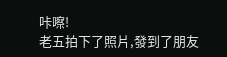咔嚓!
老五拍下了照片,發到了朋友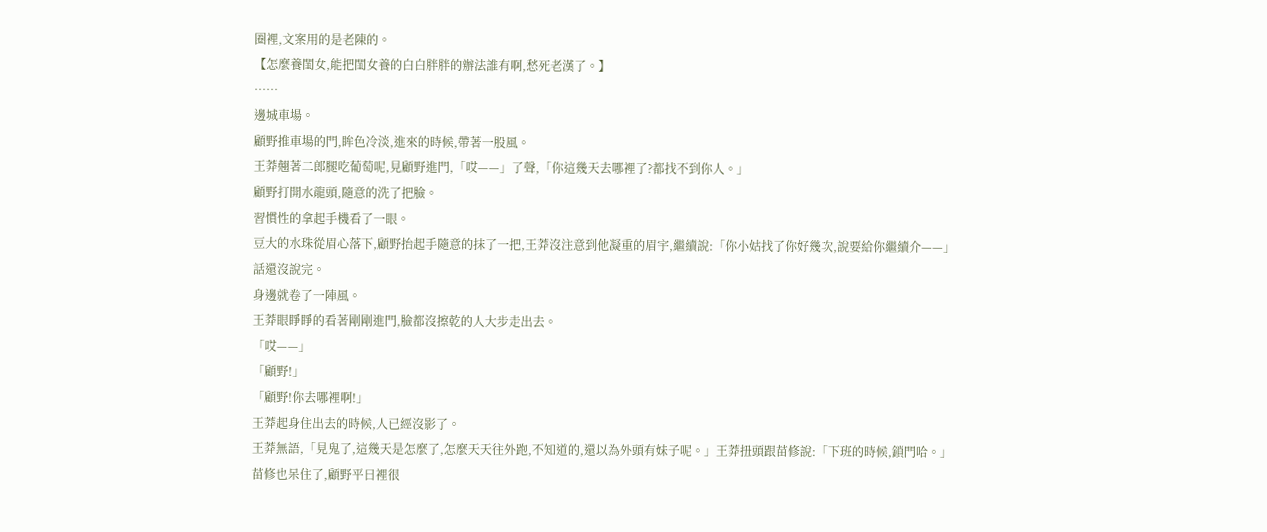圈裡,文案用的是老陳的。
【怎麼養閨女,能把閨女養的白白胖胖的辦法誰有啊,愁死老漢了。】
……
邊城車場。
顧野推車場的門,眸色冷淡,進來的時候,帶著一股風。
王莽翹著二郎腿吃葡萄呢,見顧野進門,「哎——」了聲,「你這幾天去哪裡了?都找不到你人。」
顧野打開水龍頭,隨意的洗了把臉。
習慣性的拿起手機看了一眼。
豆大的水珠從眉心落下,顧野抬起手隨意的抹了一把,王莽沒注意到他凝重的眉宇,繼續說:「你小姑找了你好幾次,說要給你繼續介——」
話還沒說完。
身邊就卷了一陣風。
王莽眼睜睜的看著剛剛進門,臉都沒擦乾的人大步走出去。
「哎——」
「顧野!」
「顧野!你去哪裡啊!」
王莽起身住出去的時候,人已經沒影了。
王莽無語,「見鬼了,這幾天是怎麼了,怎麼天天往外跑,不知道的,還以為外頭有妹子呢。」王莽扭頭跟苗修說:「下班的時候,鎖門哈。」
苗修也呆住了,顧野平日裡很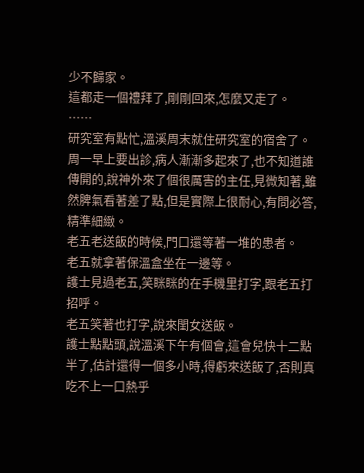少不歸家。
這都走一個禮拜了,剛剛回來,怎麼又走了。
……
研究室有點忙,溫溪周末就住研究室的宿舍了。
周一早上要出診,病人漸漸多起來了,也不知道誰傳開的,說神外來了個很厲害的主任,見微知著,雖然脾氣看著差了點,但是實際上很耐心,有問必答,精準細緻。
老五老送飯的時候,門口還等著一堆的患者。
老五就拿著保溫盒坐在一邊等。
護士見過老五,笑眯眯的在手機里打字,跟老五打招呼。
老五笑著也打字,說來閨女送飯。
護士點點頭,說溫溪下午有個會,這會兒快十二點半了,估計還得一個多小時,得虧來送飯了,否則真吃不上一口熱乎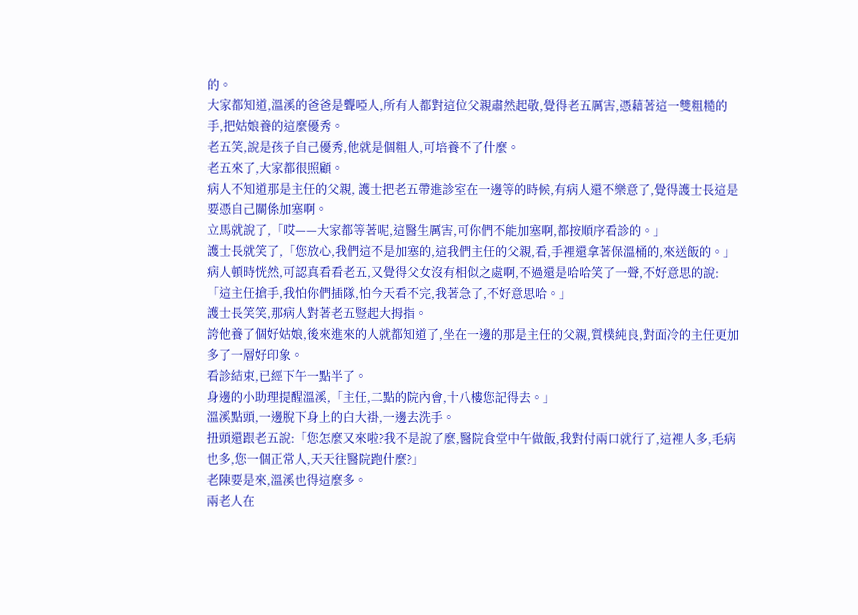的。
大家都知道,溫溪的爸爸是聾啞人,所有人都對這位父親肅然起敬,覺得老五厲害,憑藉著這一雙粗糙的手,把姑娘養的這麼優秀。
老五笑,說是孩子自己優秀,他就是個粗人,可培養不了什麼。
老五來了,大家都很照顧。
病人不知道那是主任的父親, 護士把老五帶進診室在一邊等的時候,有病人還不樂意了,覺得護士長這是要憑自己關係加塞啊。
立馬就說了,「哎——大家都等著呢,這醫生厲害,可你們不能加塞啊,都按順序看診的。」
護士長就笑了,「您放心,我們這不是加塞的,這我們主任的父親,看,手裡還拿著保溫桶的,來送飯的。」
病人頓時恍然,可認真看看老五,又覺得父女沒有相似之處啊,不過還是哈哈笑了一聲,不好意思的說:「這主任搶手,我怕你們插隊,怕今天看不完,我著急了,不好意思哈。」
護士長笑笑,那病人對著老五豎起大拇指。
誇他養了個好姑娘,後來進來的人就都知道了,坐在一邊的那是主任的父親,質樸純良,對面冷的主任更加多了一層好印象。
看診結束,已經下午一點半了。
身邊的小助理提醒溫溪,「主任,二點的院內會,十八樓您記得去。」
溫溪點頭,一邊脫下身上的白大褂,一邊去洗手。
扭頭還跟老五說:「您怎麼又來啦?我不是說了麼,醫院食堂中午做飯,我對付兩口就行了,這裡人多,毛病也多,您一個正常人,天天往醫院跑什麼?」
老陳要是來,溫溪也得這麼多。
兩老人在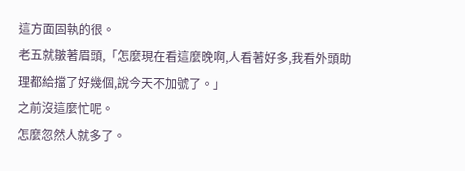這方面固執的很。
老五就皺著眉頭,「怎麼現在看這麼晚啊,人看著好多,我看外頭助理都給擋了好幾個,說今天不加號了。」
之前沒這麼忙呢。
怎麼忽然人就多了。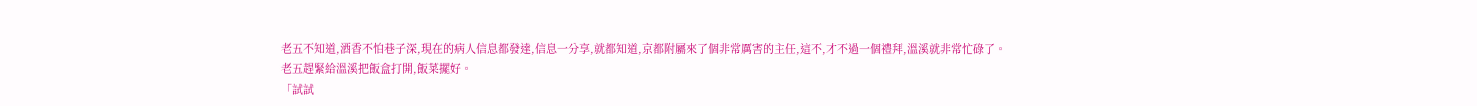老五不知道,酒香不怕巷子深,現在的病人信息都發達,信息一分享,就都知道,京都附屬來了個非常厲害的主任,這不,才不過一個禮拜,溫溪就非常忙碌了。
老五趕緊給溫溪把飯盒打開,飯菜擺好。
「試試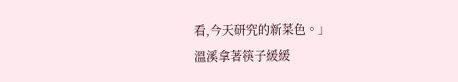看,今天研究的新菜色。」
溫溪拿著筷子緩緩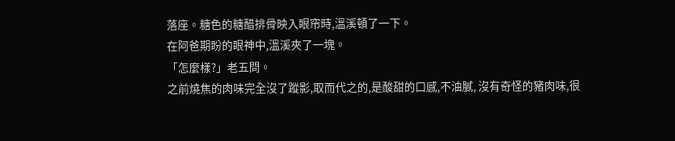落座。糖色的糖醋排骨映入眼帘時,溫溪頓了一下。
在阿爸期盼的眼神中,溫溪夾了一塊。
「怎麼樣?」老五問。
之前燒焦的肉味完全沒了蹤影,取而代之的,是酸甜的口感,不油膩, 沒有奇怪的豬肉味,很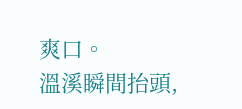爽口。
溫溪瞬間抬頭,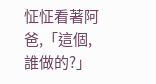怔怔看著阿爸,「這個,誰做的?」